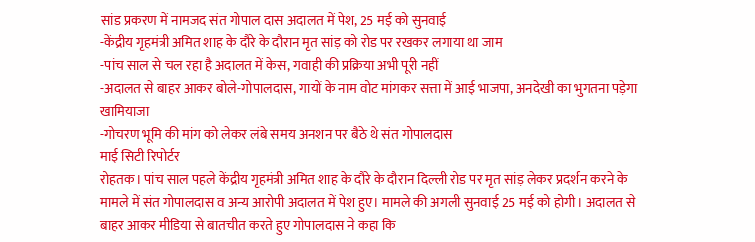सांड प्रकरण में नामजद संत गोपाल दास अदालत में पेश, 25 मई को सुनवाई
-केंद्रीय गृहमंत्री अमित शाह के दौरे के दौरान मृत सांड़ को रोड पर रखकर लगाया था जाम
-पांच साल से चल रहा है अदालत में केस, गवाही की प्रक्रिया अभी पूरी नहीं
-अदालत से बाहर आकर बोले-गोपालदास, गायों के नाम वोट मांगकर सत्ता में आई भाजपा, अनदेखी का भुगतना पड़ेगा खामियाजा
-गोचरण भूमि की मांग को लेकर लंबे समय अनशन पर बैठे थे संत गोपालदास
माई सिटी रिपोर्टर
रोहतक। पांच साल पहले केंद्रीय गृहमंत्री अमित शाह के दौरे के दौरान दिल्ली रोड पर मृत सांड़ लेकर प्रदर्शन करने के मामले में संत गोपालदास व अन्य आरोपी अदालत में पेश हुए। मामले की अगली सुनवाई 25 मई को होगी। अदालत से बाहर आकर मीडिया से बातचीत करते हुए गोपालदास ने कहा कि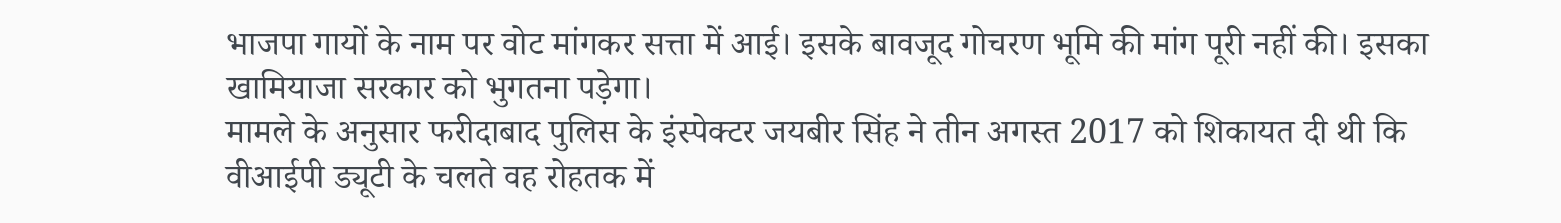भाजपा गायों के नाम पर वोट मांगकर सत्ता में आई। इसके बावजूद गोचरण भूमि की मांग पूरी नहीं की। इसका खामियाजा सरकार को भुगतना पड़ेगा।
मामले के अनुसार फरीदाबाद पुलिस के इंस्पेक्टर जयबीर सिंह ने तीन अगस्त 2017 को शिकायत दी थी कि वीआईपी ड्यूटी के चलते वह रोहतक में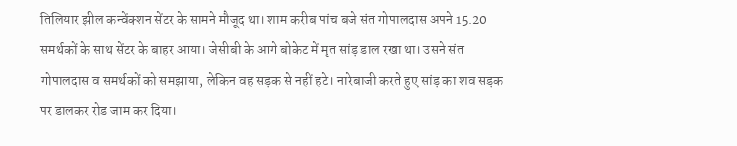तिलियार झील कन्वेंक्शन सेंटर के सामने मौजूद था। शाम करीब पांच बजे संत गोपालदास अपने 15.20 समर्थकों के साथ सेंटर के बाहर आया। जेसीबी के आगे बोकेट में मृत सांड़ डाल रखा था। उसने संत गोपालदास व समर्थकों को समझाया, लेकिन वह सड़क से नहीं हटे। नारेबाजी करते हुए सांड़ का शव सड़क पर डालकर रोड जाम कर दिया।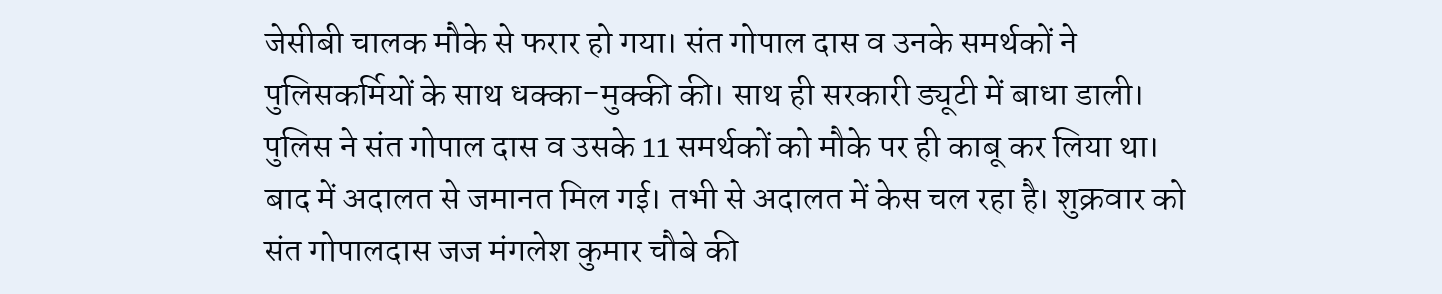जेसीबी चालक मौके से फरार हो गया। संत गोपाल दास व उनके समर्थकों ने पुलिसकर्मियों के साथ धक्का-मुक्की की। साथ ही सरकारी ड्यूटी में बाधा डाली। पुलिस ने संत गोपाल दास व उसके 11 समर्थकों को मौके पर ही काबू कर लिया था। बाद में अदालत से जमानत मिल गई। तभी से अदालत में केस चल रहा है। शुक्रवार को संत गोपालदास जज मंगलेश कुमार चौबे की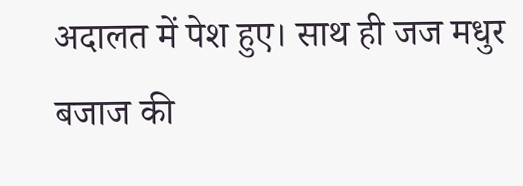अदालत में पेश हुए। साथ ही जज मधुर बजाज की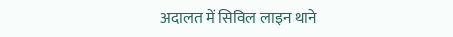अदालत में सिविल लाइन थाने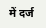में दर्ज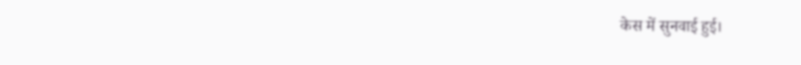केस में सुनवाई हुई।